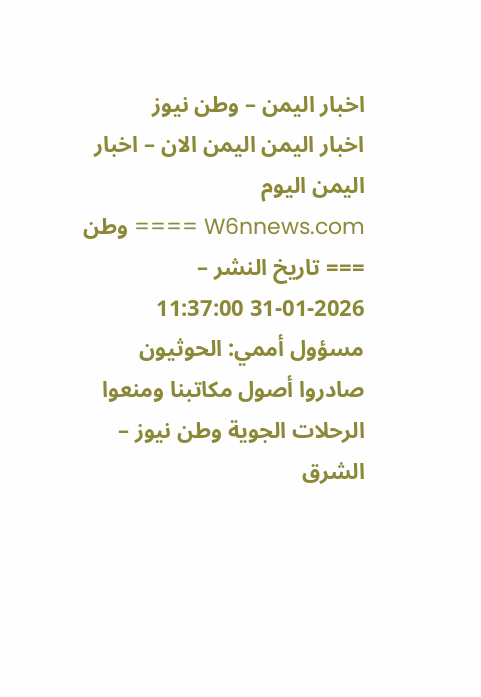اخبار اليمن – وطن نيوز
اخبار اليمن اليمن الان – اخبار اليمن اليوم
W6nnews.com ==== وطن === تاريخ النشر – 2026-01-31 11:37:00
مسؤول أممي: الحوثيون صادروا أصول مكاتبنا ومنعوا الرحلات الجوية وطن نيوز – الشرق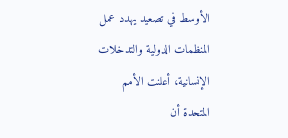الأوسط في تصعيد يهدد عمل المنظمات الدولية والتدخلات الإنسانية، أعلنت الأمم المتحدة أن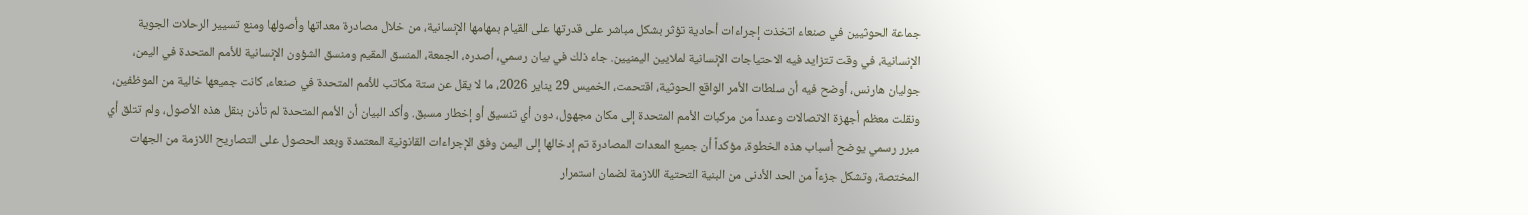جماعة الحوثيين في صنعاء اتخذت إجراءات أحادية تؤثر بشكل مباشر على قدرتها على القيام بمهامها الإنسانية، من خلال مصادرة معداتها وأصولها ومنع تسيير الرحلات الجوية الإنسانية، في وقت تتزايد فيه الاحتياجات الإنسانية لملايين اليمنيين. جاء ذلك في بيان رسمي، أصدره، الجمعة، المنسق المقيم ومنسق الشؤون الإنسانية للأمم المتحدة في اليمن، جوليان هارنس، أوضح فيه أن سلطات الأمر الواقع الحوثية، اقتحمت، الخميس 29 يناير 2026، ما لا يقل عن ستة مكاتب للأمم المتحدة في صنعاء، كانت جميعها خالية من الموظفين، ونقلت معظم أجهزة الاتصالات وعدداً من مركبات الأمم المتحدة إلى مكان مجهول، دون أي تنسيق أو إخطار مسبق. وأكد البيان أن الأمم المتحدة لم تأذن بنقل هذه الأصول، ولم تتلق أي مبرر رسمي يوضح أسباب هذه الخطوة، مؤكداً أن جميع المعدات المصادرة تم إدخالها إلى اليمن وفق الإجراءات القانونية المعتمدة وبعد الحصول على التصاريح اللازمة من الجهات المختصة، وتشكل جزءاً من الحد الأدنى من البنية التحتية اللازمة لضمان استمرار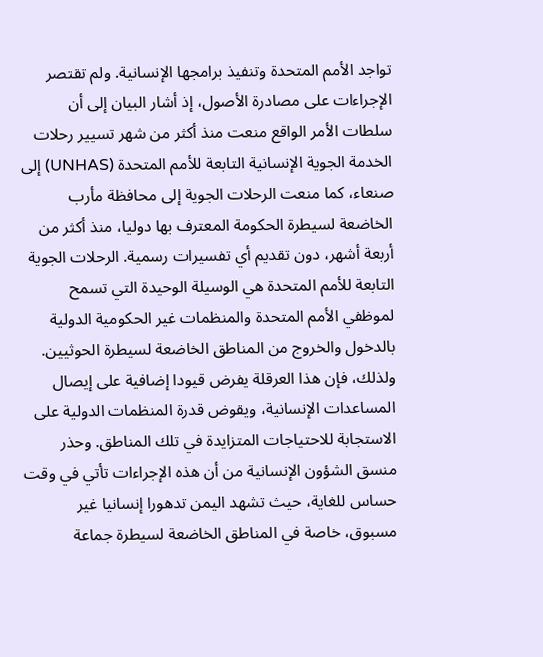تواجد الأمم المتحدة وتنفيذ برامجها الإنسانية. ولم تقتصر الإجراءات على مصادرة الأصول، إذ أشار البيان إلى أن سلطات الأمر الواقع منعت منذ أكثر من شهر تسيير رحلات الخدمة الجوية الإنسانية التابعة للأمم المتحدة (UNHAS) إلى صنعاء، كما منعت الرحلات الجوية إلى محافظة مأرب الخاضعة لسيطرة الحكومة المعترف بها دوليا، منذ أكثر من أربعة أشهر، دون تقديم أي تفسيرات رسمية. الرحلات الجوية التابعة للأمم المتحدة هي الوسيلة الوحيدة التي تسمح لموظفي الأمم المتحدة والمنظمات غير الحكومية الدولية بالدخول والخروج من المناطق الخاضعة لسيطرة الحوثيين. ولذلك، فإن هذا العرقلة يفرض قيودا إضافية على إيصال المساعدات الإنسانية، ويقوض قدرة المنظمات الدولية على الاستجابة للاحتياجات المتزايدة في تلك المناطق. وحذر منسق الشؤون الإنسانية من أن هذه الإجراءات تأتي في وقت حساس للغاية، حيث تشهد اليمن تدهورا إنسانيا غير مسبوق، خاصة في المناطق الخاضعة لسيطرة جماعة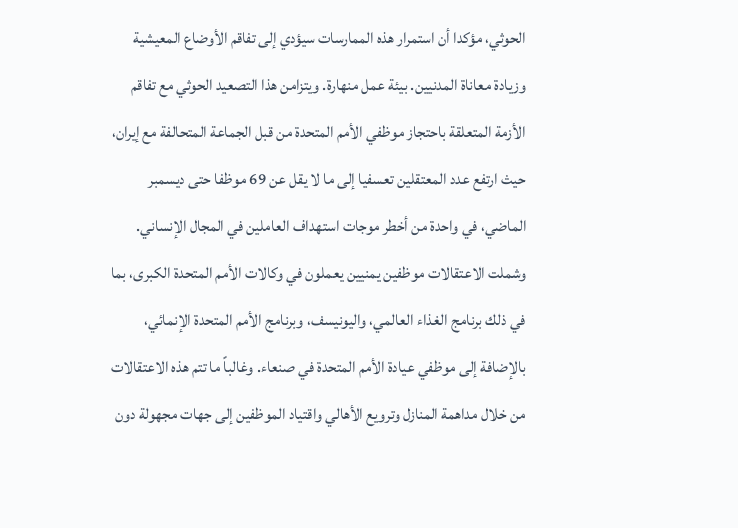الحوثي، مؤكدا أن استمرار هذه الممارسات سيؤدي إلى تفاقم الأوضاع المعيشية وزيادة معاناة المدنيين. بيئة عمل منهارة. ويتزامن هذا التصعيد الحوثي مع تفاقم الأزمة المتعلقة باحتجاز موظفي الأمم المتحدة من قبل الجماعة المتحالفة مع إيران، حيث ارتفع عدد المعتقلين تعسفيا إلى ما لا يقل عن 69 موظفا حتى ديسمبر الماضي، في واحدة من أخطر موجات استهداف العاملين في المجال الإنساني. وشملت الاعتقالات موظفين يمنيين يعملون في وكالات الأمم المتحدة الكبرى، بما في ذلك برنامج الغذاء العالمي، واليونيسف، وبرنامج الأمم المتحدة الإنمائي، بالإضافة إلى موظفي عيادة الأمم المتحدة في صنعاء. وغالباً ما تتم هذه الاعتقالات من خلال مداهمة المنازل وترويع الأهالي واقتياد الموظفين إلى جهات مجهولة دون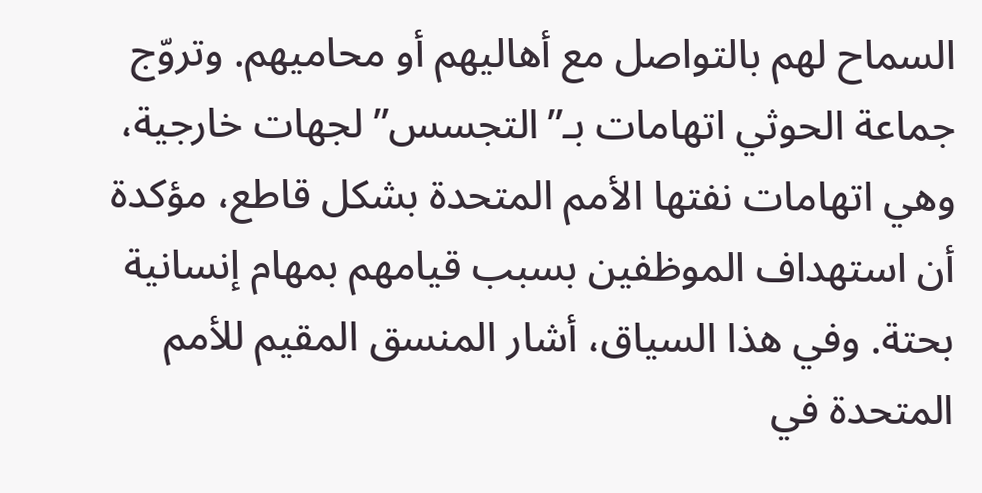السماح لهم بالتواصل مع أهاليهم أو محاميهم. وتروّج جماعة الحوثي اتهامات بـ”التجسس” لجهات خارجية، وهي اتهامات نفتها الأمم المتحدة بشكل قاطع، مؤكدة أن استهداف الموظفين بسبب قيامهم بمهام إنسانية بحتة. وفي هذا السياق، أشار المنسق المقيم للأمم المتحدة في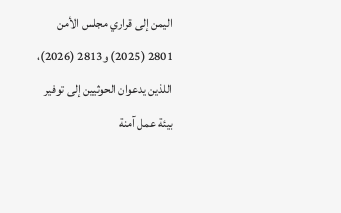اليمن إلى قراري مجلس الأمن 2801 (2025) و2813 (2026)، اللذين يدعوان الحوثيين إلى توفير بيئة عمل آمنة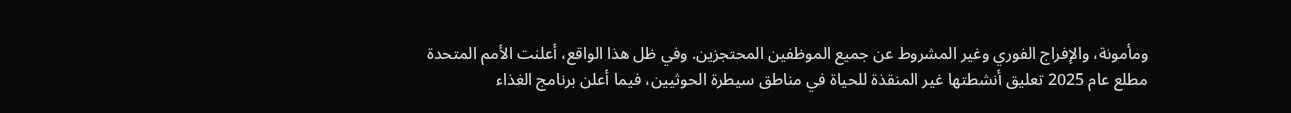ومأمونة، والإفراج الفوري وغير المشروط عن جميع الموظفين المحتجزين. وفي ظل هذا الواقع، أعلنت الأمم المتحدة مطلع عام 2025 تعليق أنشطتها غير المنقذة للحياة في مناطق سيطرة الحوثيين، فيما أعلن برنامج الغذاء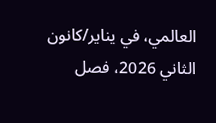العالمي، في يناير/كانون الثاني 2026، فصل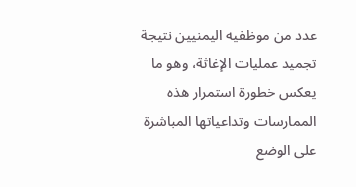عدد من موظفيه اليمنيين نتيجة تجميد عمليات الإغاثة، وهو ما يعكس خطورة استمرار هذه الممارسات وتداعياتها المباشرة على الوضع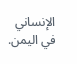الإنساني في اليمن.